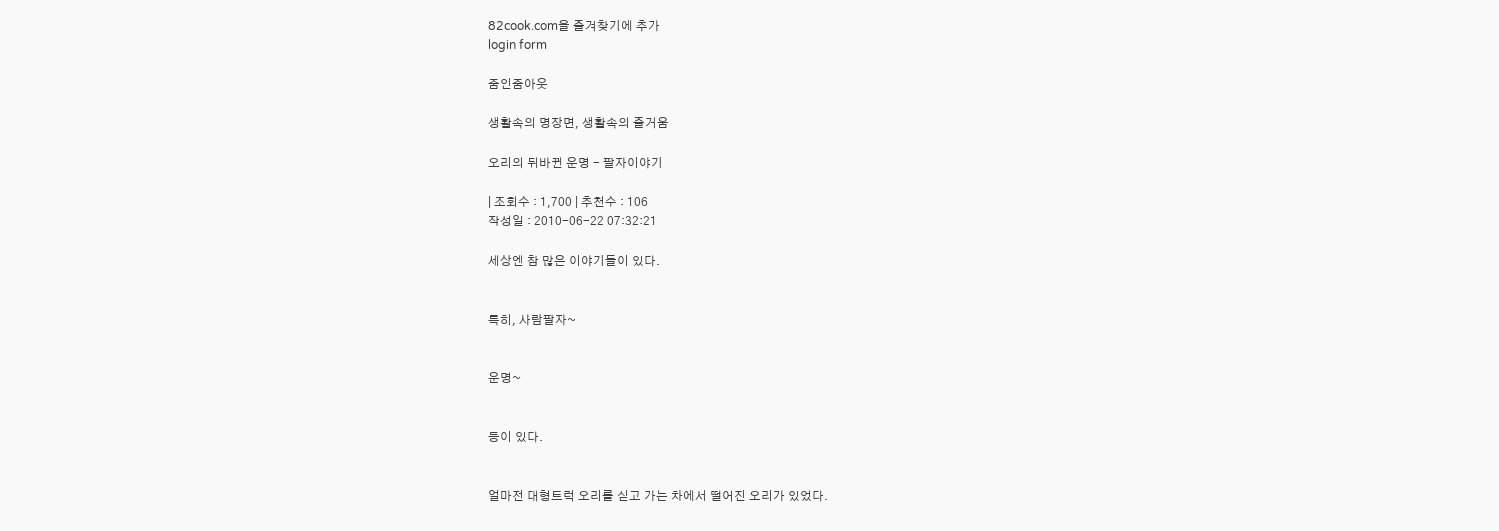82cook.com을 즐겨찾기에 추가
login form

줌인줌아웃

생활속의 명장면, 생활속의 즐거움

오리의 뒤바뀐 운명 - 팔자이야기

| 조회수 : 1,700 | 추천수 : 106
작성일 : 2010-06-22 07:32:21

세상엔 참 많은 이야기들이 있다.


특히, 사람팔자~


운명~


등이 있다.


얼마전 대형트럭 오리를 싣고 가는 차에서 떨어진 오리가 있었다.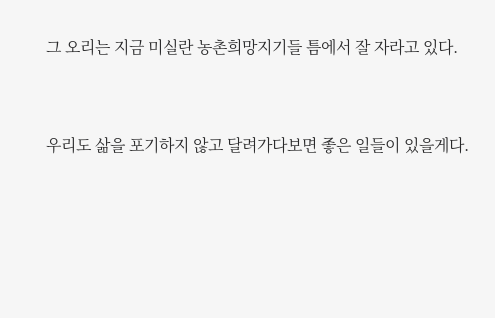그 오리는 지금 미실란 농촌희망지기들 틈에서 잘 자라고 있다.


우리도 삶을 포기하지 않고 달려가다보면 좋은 일들이 있을게다.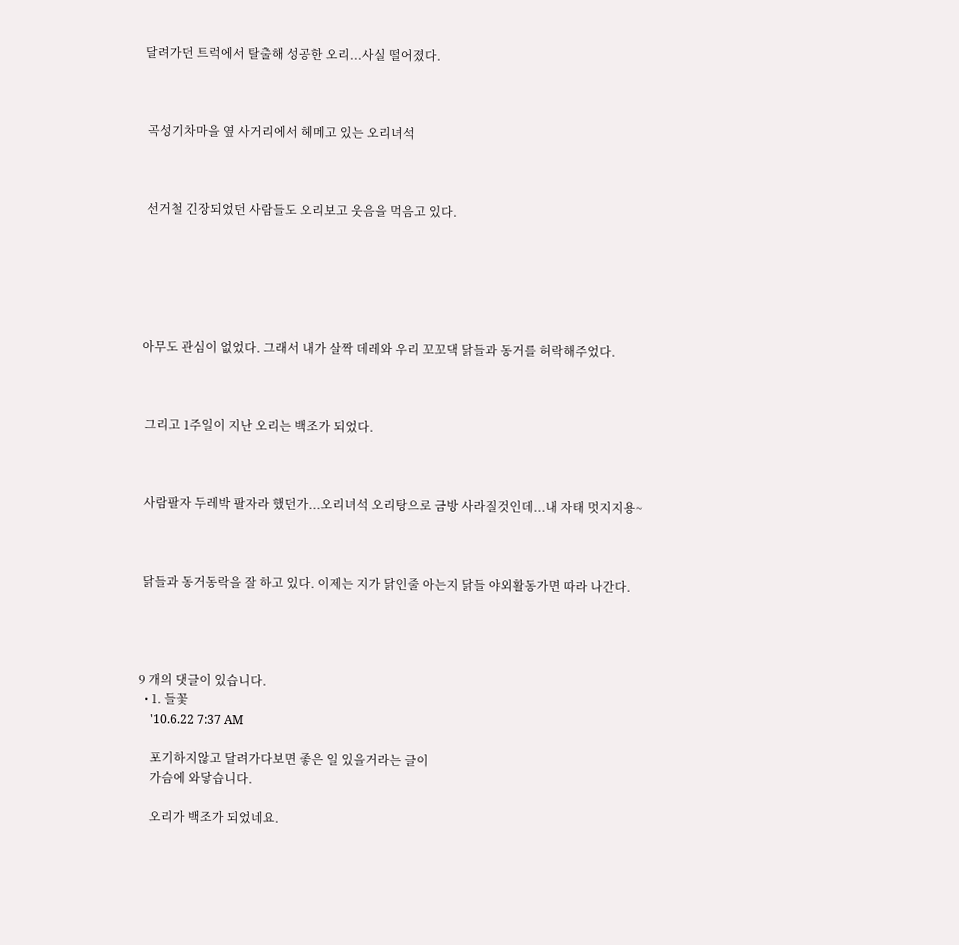달려가던 트럭에서 탈출해 성공한 오리...사실 떨어졌다.



 곡성기차마을 옆 사거리에서 헤메고 있는 오리녀석



 선거철 긴장되었던 사람들도 오리보고 웃음을 먹음고 있다.






아무도 관심이 없었다. 그래서 내가 살짝 데레와 우리 꼬꼬댁 닭들과 동거를 허락해주었다.



 그리고 1주일이 지난 오리는 백조가 되었다.



 사람팔자 두레박 팔자라 했던가...오리녀석 오리탕으로 금방 사라질것인데...내 자태 멋지지용~



 닭들과 동거동락을 잘 하고 있다. 이제는 지가 닭인줄 아는지 닭들 야외활동가면 따라 나간다.




9 개의 댓글이 있습니다.
  • 1. 들꽃
    '10.6.22 7:37 AM

    포기하지않고 달려가다보면 좋은 일 있을거라는 글이
    가슴에 와닿습니다.

    오리가 백조가 되었네요.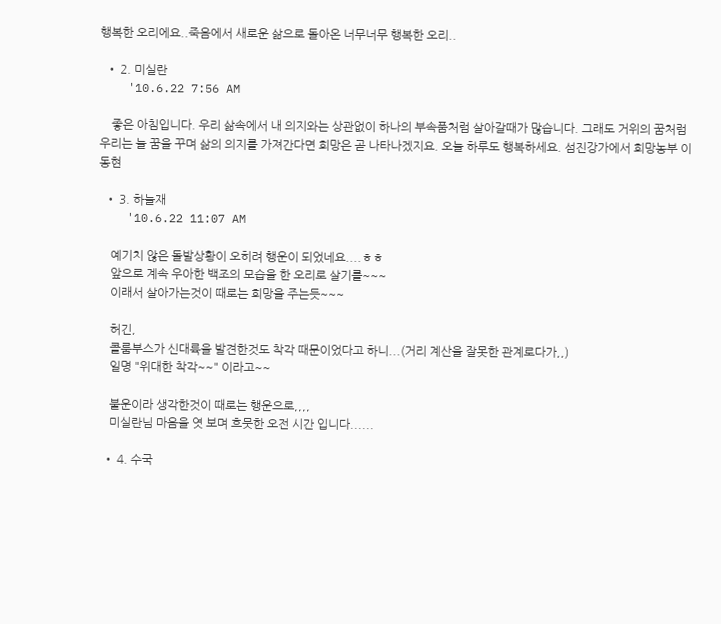행복한 오리에요..죽음에서 새로운 삶으로 돌아온 너무너무 행복한 오리..

  • 2. 미실란
    '10.6.22 7:56 AM

    좋은 아침입니다. 우리 삶속에서 내 의지와는 상관없이 하나의 부속품처럼 살아갈때가 많습니다. 그래도 거위의 꿈처럼 우리는 늘 꿈을 꾸며 삶의 의지를 가져간다면 희망은 곧 나타나겠지요. 오늘 하루도 행복하세요. 섬진강가에서 희망농부 이동현

  • 3. 하늘재
    '10.6.22 11:07 AM

    예기치 않은 돌발상황이 오히려 행운이 되었네요....ㅎㅎ
    앞으로 계속 우아한 백조의 모습을 한 오리로 살기를~~~
    이래서 살아가는것이 때로는 희망을 주는듯~~~

    허긴,
    콜룸부스가 신대륙을 발견한것도 착각 때문이었다고 하니...(거리 계산을 잘못한 관계로다가,,)
    일명 "위대한 착각~~" 이라고~~

    불운이라 생각한것이 때로는 행운으로,,,,
    미실란님 마음을 엿 보며 흐뭇한 오전 시간 입니다......

  • 4. 수국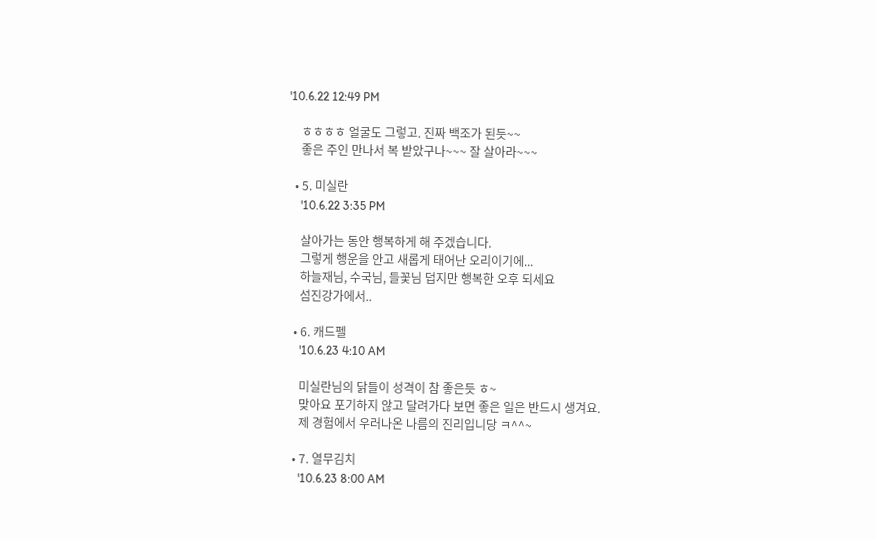'10.6.22 12:49 PM

    ㅎㅎㅎㅎ 얼굴도 그렇고. 진짜 백조가 된듯~~
    좋은 주인 만나서 복 받았구나~~~ 잘 살아라~~~

  • 5. 미실란
    '10.6.22 3:35 PM

    살아가는 동안 행복하게 해 주겠습니다.
    그렇게 행운을 안고 새롭게 태어난 오리이기에...
    하늘재님, 수국님, 들꽃님 덥지만 행복한 오후 되세요
    섬진강가에서..

  • 6. 캐드펠
    '10.6.23 4:10 AM

    미실란님의 닭들이 성격이 참 좋은듯 ㅎ~
    맞아요 포기하지 않고 달려가다 보면 좋은 일은 반드시 생겨요.
    제 경험에서 우러나온 나름의 진리입니당 ㅋ^^~

  • 7. 열무김치
    '10.6.23 8:00 AM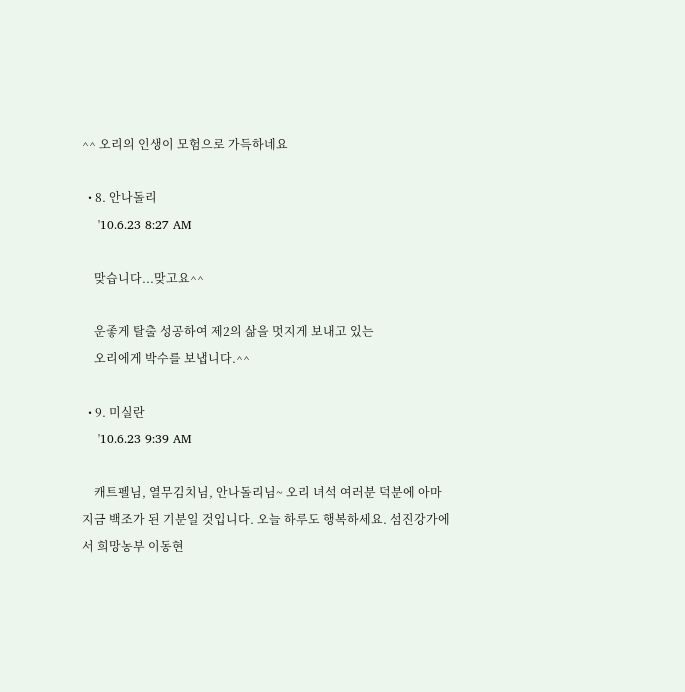^^ 오리의 인생이 모험으로 가득하네요

  • 8. 안나돌리
    '10.6.23 8:27 AM

    맞습니다...맞고요^^

    운좋게 탈출 성공하여 제2의 삶을 멋지게 보내고 있는
    오리에게 박수를 보냅니다.^^

  • 9. 미실란
    '10.6.23 9:39 AM

    캐트펠님, 열무김치님, 안나돌리님~ 오리 녀석 여러분 덕분에 아마 지금 백조가 된 기분일 것입니다. 오늘 하루도 행복하세요. 섬진강가에서 희망농부 이동현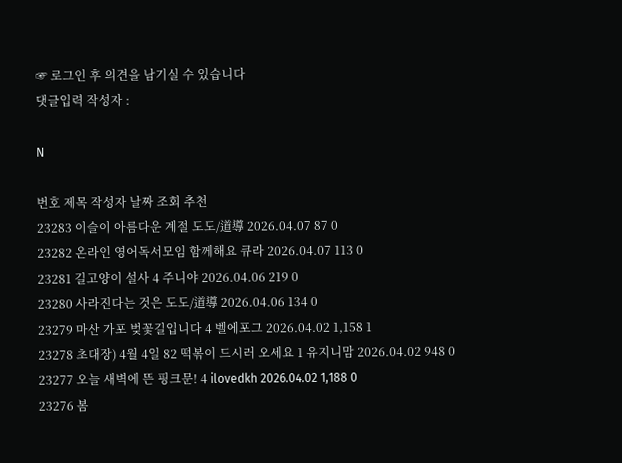☞ 로그인 후 의견을 남기실 수 있습니다
댓글입력 작성자 :

N

번호 제목 작성자 날짜 조회 추천
23283 이슬이 아름다운 계절 도도/道導 2026.04.07 87 0
23282 온라인 영어독서모임 함께해요 큐라 2026.04.07 113 0
23281 길고양이 설사 4 주니야 2026.04.06 219 0
23280 사라진다는 것은 도도/道導 2026.04.06 134 0
23279 마산 가포 벚꽃길입니다 4 벨에포그 2026.04.02 1,158 1
23278 초대장) 4월 4일 82 떡볶이 드시러 오세요 1 유지니맘 2026.04.02 948 0
23277 오늘 새벽에 뜬 핑크문! 4 ilovedkh 2026.04.02 1,188 0
23276 봄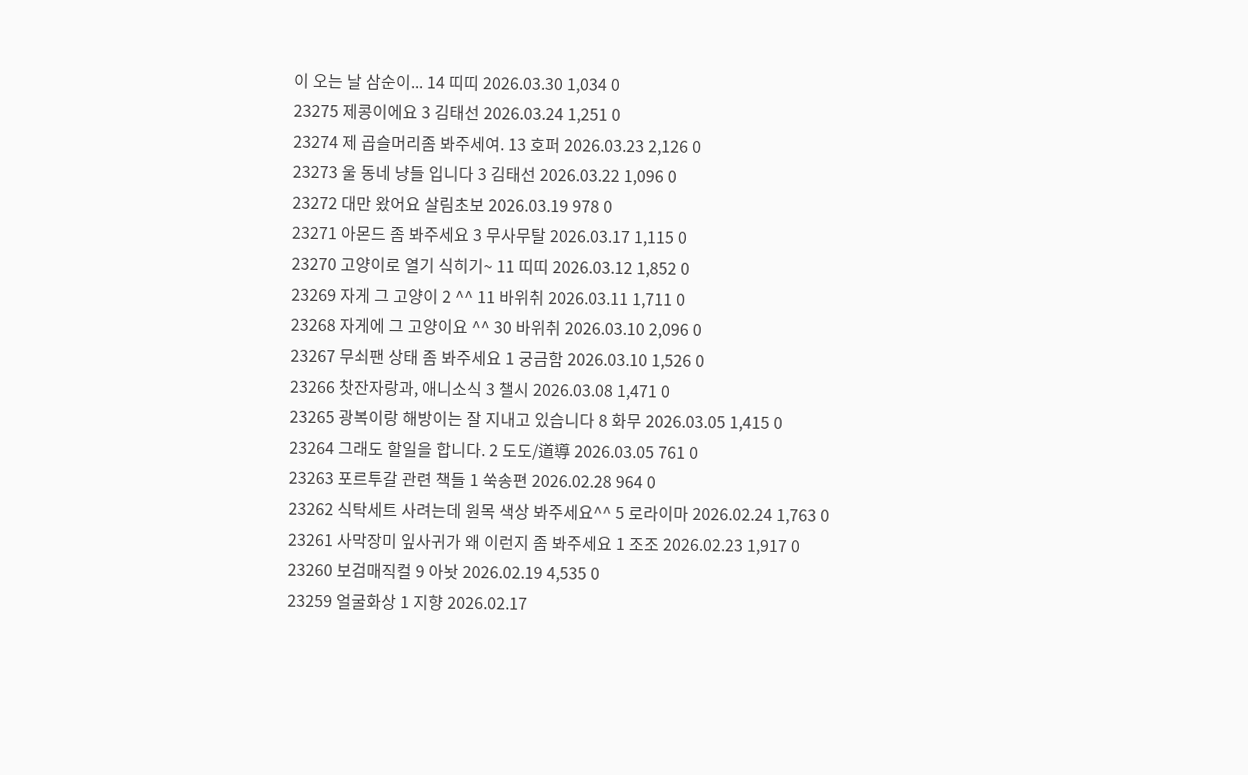이 오는 날 삼순이... 14 띠띠 2026.03.30 1,034 0
23275 제콩이에요 3 김태선 2026.03.24 1,251 0
23274 제 곱슬머리좀 봐주세여. 13 호퍼 2026.03.23 2,126 0
23273 울 동네 냥들 입니다 3 김태선 2026.03.22 1,096 0
23272 대만 왔어요 살림초보 2026.03.19 978 0
23271 아몬드 좀 봐주세요 3 무사무탈 2026.03.17 1,115 0
23270 고양이로 열기 식히기~ 11 띠띠 2026.03.12 1,852 0
23269 자게 그 고양이 2 ^^ 11 바위취 2026.03.11 1,711 0
23268 자게에 그 고양이요 ^^ 30 바위취 2026.03.10 2,096 0
23267 무쇠팬 상태 좀 봐주세요 1 궁금함 2026.03.10 1,526 0
23266 찻잔자랑과, 애니소식 3 챌시 2026.03.08 1,471 0
23265 광복이랑 해방이는 잘 지내고 있습니다 8 화무 2026.03.05 1,415 0
23264 그래도 할일을 합니다. 2 도도/道導 2026.03.05 761 0
23263 포르투갈 관련 책들 1 쑥송편 2026.02.28 964 0
23262 식탁세트 사려는데 원목 색상 봐주세요^^ 5 로라이마 2026.02.24 1,763 0
23261 사막장미 잎사귀가 왜 이런지 좀 봐주세요 1 조조 2026.02.23 1,917 0
23260 보검매직컬 9 아놧 2026.02.19 4,535 0
23259 얼굴화상 1 지향 2026.02.17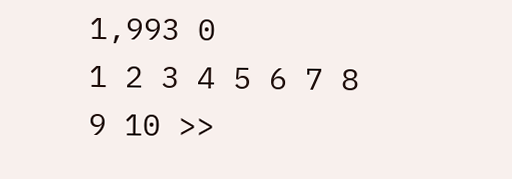1,993 0
1 2 3 4 5 6 7 8 9 10 >>